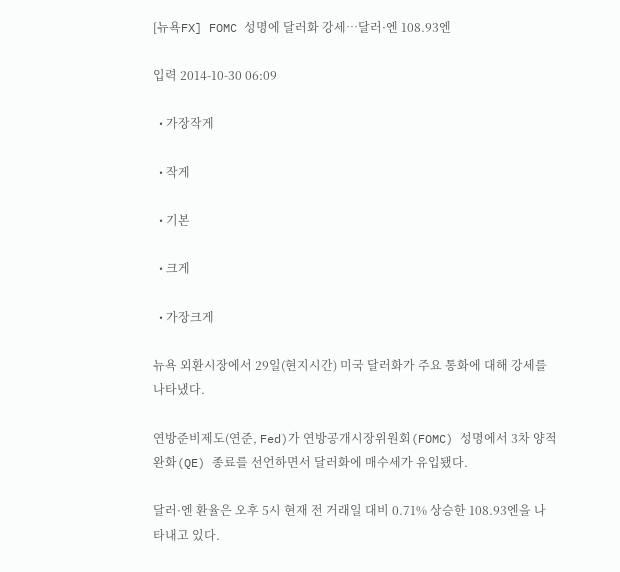[뉴욕FX] FOMC 성명에 달러화 강세…달러·엔 108.93엔

입력 2014-10-30 06:09

  • 가장작게

  • 작게

  • 기본

  • 크게

  • 가장크게

뉴욕 외환시장에서 29일(현지시간) 미국 달러화가 주요 통화에 대해 강세를 나타냈다.

연방준비제도(연준, Fed)가 연방공개시장위원회(FOMC) 성명에서 3차 양적완화(QE) 종료를 선언하면서 달러화에 매수세가 유입됐다.

달러·엔 환율은 오후 5시 현재 전 거래일 대비 0.71% 상승한 108.93엔을 나타내고 있다.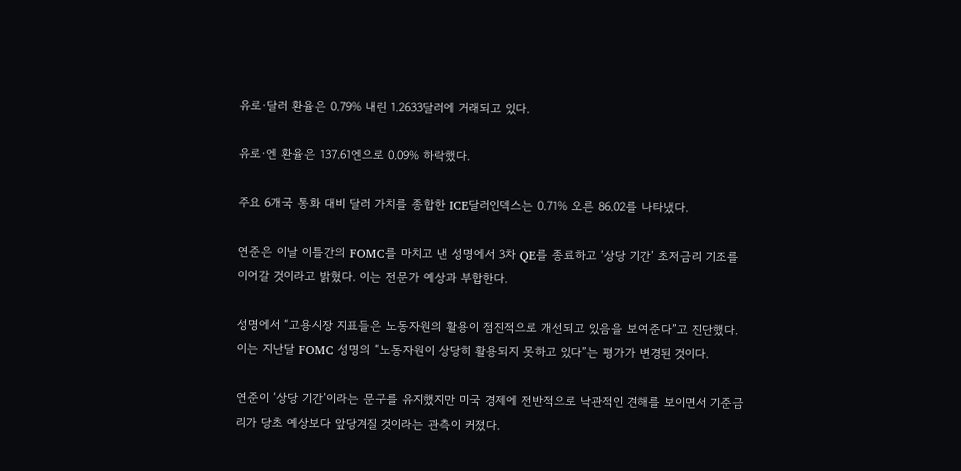유로·달러 환율은 0.79% 내린 1.2633달러에 거래되고 있다.

유로·엔 환율은 137.61엔으로 0.09% 하락했다.

주요 6개국 통화 대비 달러 가치를 종합한 ICE달러인덱스는 0.71% 오른 86.02를 나타냈다.

연준은 이날 이틀간의 FOMC를 마치고 낸 성명에서 3차 QE를 종료하고 ‘상당 기간’ 초저금리 기조를 이어갈 것이라고 밝혔다. 이는 전문가 예상과 부합한다.

성명에서 “고용시장 지표들은 노동자원의 활용이 점진적으로 개선되고 있음을 보여준다”고 진단했다. 이는 지난달 FOMC 성명의 “노동자원이 상당히 활용되지 못하고 있다”는 평가가 변경된 것이다.

연준이 ‘상당 기간’이라는 문구를 유지했지만 미국 경제에 전반적으로 낙관적인 견해를 보이면서 기준금리가 당초 예상보다 앞당겨질 것이라는 관측이 커졌다.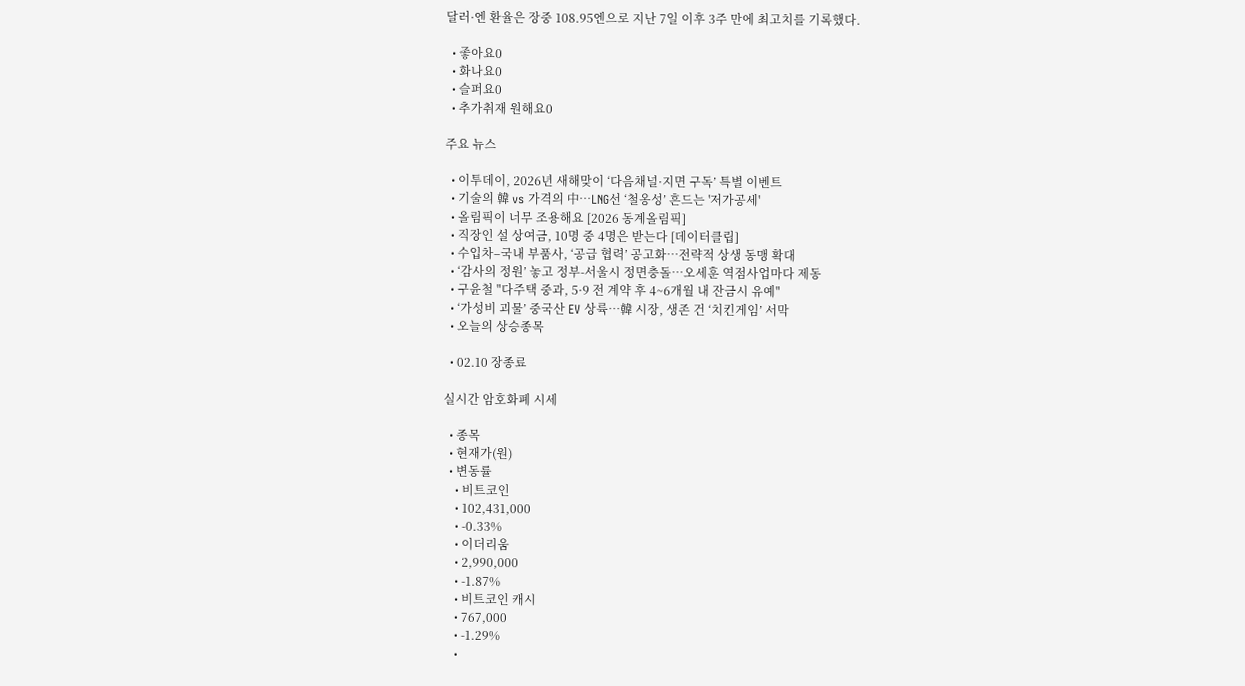달러·엔 환율은 장중 108.95엔으로 지난 7일 이후 3주 만에 최고치를 기록했다.

  • 좋아요0
  • 화나요0
  • 슬퍼요0
  • 추가취재 원해요0

주요 뉴스

  • 이투데이, 2026년 새해맞이 ‘다음채널·지면 구독’ 특별 이벤트
  • 기술의 韓 vs 가격의 中…LNG선 ‘철옹성’ 흔드는 '저가공세'
  • 올림픽이 너무 조용해요 [2026 동계올림픽]
  • 직장인 설 상여금, 10명 중 4명은 받는다 [데이터클립]
  • 수입차–국내 부품사, ‘공급 협력’ 공고화…전략적 상생 동맹 확대
  • ‘감사의 정원’ 놓고 정부-서울시 정면충돌…오세훈 역점사업마다 제동
  • 구윤철 "다주택 중과, 5·9 전 계약 후 4~6개월 내 잔금시 유예"
  • ‘가성비 괴물’ 중국산 EV 상륙…韓 시장, 생존 건 ‘치킨게임’ 서막
  • 오늘의 상승종목

  • 02.10 장종료

실시간 암호화폐 시세

  • 종목
  • 현재가(원)
  • 변동률
    • 비트코인
    • 102,431,000
    • -0.33%
    • 이더리움
    • 2,990,000
    • -1.87%
    • 비트코인 캐시
    • 767,000
    • -1.29%
    •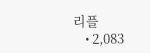리플
    • 2,083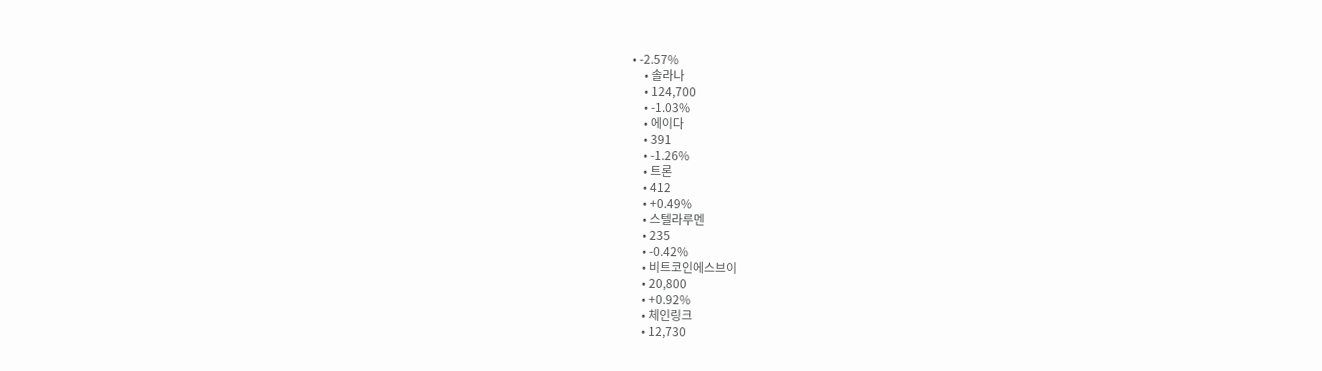• -2.57%
    • 솔라나
    • 124,700
    • -1.03%
    • 에이다
    • 391
    • -1.26%
    • 트론
    • 412
    • +0.49%
    • 스텔라루멘
    • 235
    • -0.42%
    • 비트코인에스브이
    • 20,800
    • +0.92%
    • 체인링크
    • 12,730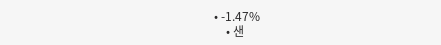• -1.47%
    • 샌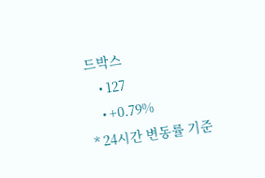드박스
    • 127
    • +0.79%
* 24시간 변동률 기준